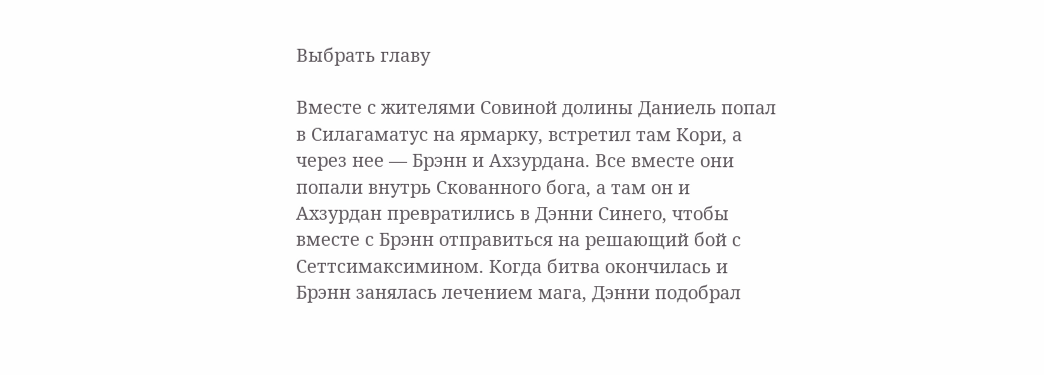Выбрать главу

Вместе с жителями Совиной долины Даниель попал в Силагаматус на ярмарку, встретил там Кори, а через нее — Брэнн и Ахзурдана. Все вместе они попали внутрь Скованного бога, а там он и Ахзурдан превратились в Дэнни Синего, чтобы вместе с Брэнн отправиться на решающий бой с Сеттсимаксимином. Когда битва окончилась и Брэнн занялась лечением мага, Дэнни подобрал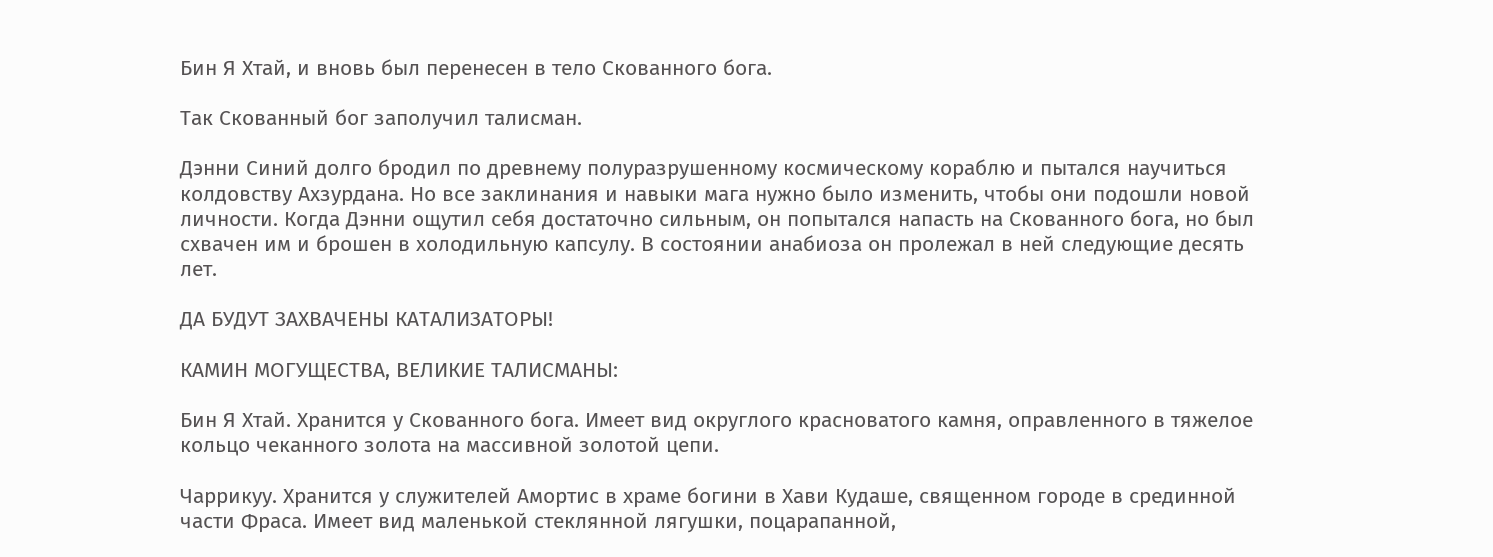Бин Я Хтай, и вновь был перенесен в тело Скованного бога.

Так Скованный бог заполучил талисман.

Дэнни Синий долго бродил по древнему полуразрушенному космическому кораблю и пытался научиться колдовству Ахзурдана. Но все заклинания и навыки мага нужно было изменить, чтобы они подошли новой личности. Когда Дэнни ощутил себя достаточно сильным, он попытался напасть на Скованного бога, но был схвачен им и брошен в холодильную капсулу. В состоянии анабиоза он пролежал в ней следующие десять лет.

ДА БУДУТ ЗАХВАЧЕНЫ КАТАЛИЗАТОРЫ!

КАМИН МОГУЩЕСТВА, ВЕЛИКИЕ ТАЛИСМАНЫ:

Бин Я Хтай. Хранится у Скованного бога. Имеет вид округлого красноватого камня, оправленного в тяжелое кольцо чеканного золота на массивной золотой цепи.

Чаррикуу. Хранится у служителей Амортис в храме богини в Хави Кудаше, священном городе в срединной части Фраса. Имеет вид маленькой стеклянной лягушки, поцарапанной,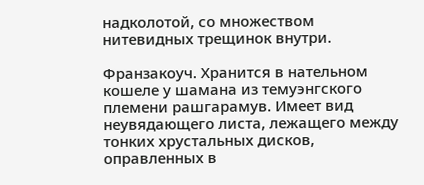надколотой, со множеством нитевидных трещинок внутри.

Франзакоуч. Хранится в нательном кошеле у шамана из темуэнгского племени рашгарамув. Имеет вид неувядающего листа, лежащего между тонких хрустальных дисков, оправленных в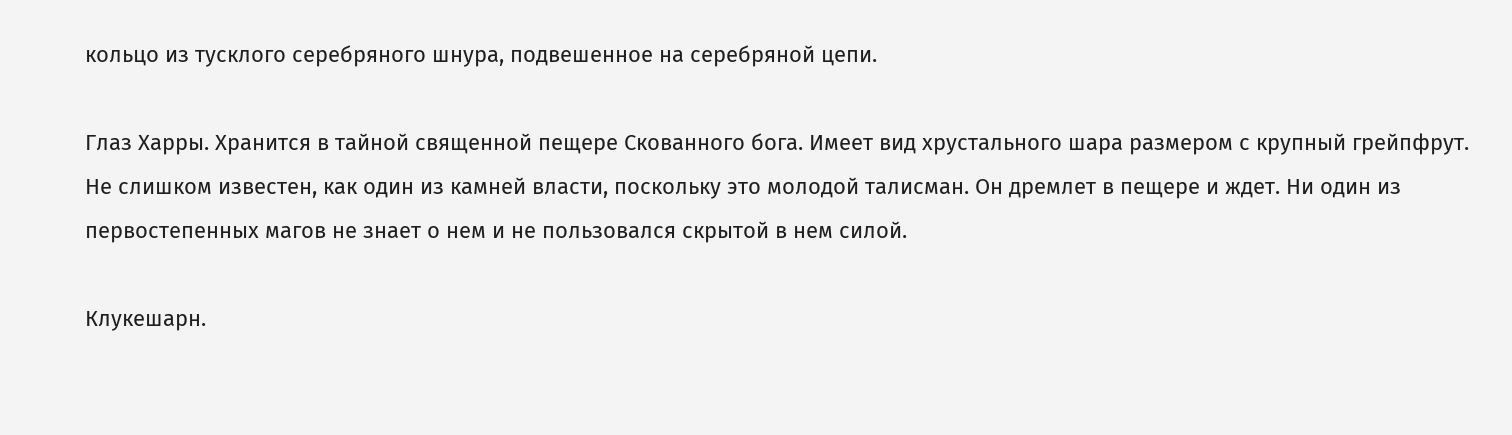кольцо из тусклого серебряного шнура, подвешенное на серебряной цепи.

Глаз Харры. Хранится в тайной священной пещере Скованного бога. Имеет вид хрустального шара размером с крупный грейпфрут. Не слишком известен, как один из камней власти, поскольку это молодой талисман. Он дремлет в пещере и ждет. Ни один из первостепенных магов не знает о нем и не пользовался скрытой в нем силой.

Клукешарн.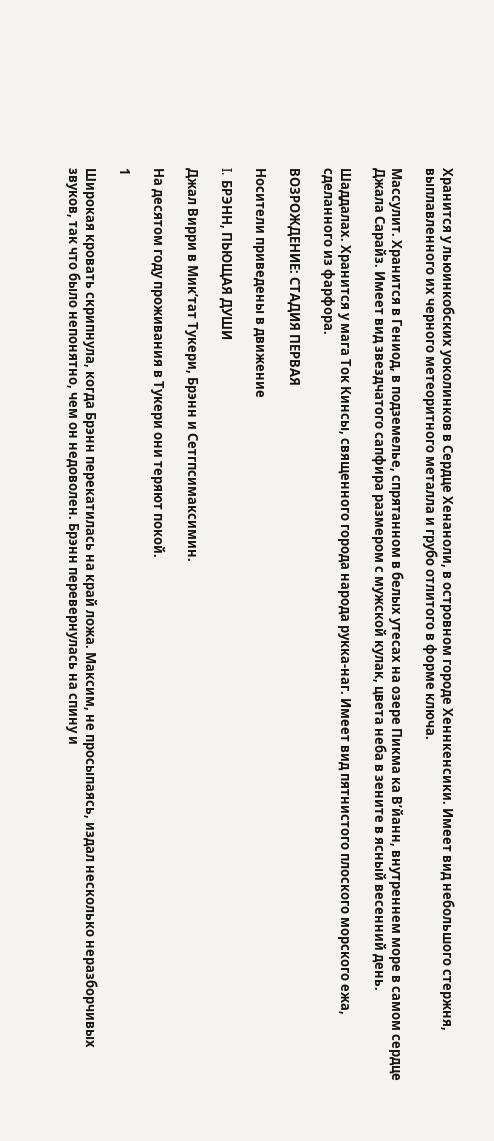Хранится у льюинкобских уоколинков в Сердце Хенаноли, в островном городе Хеннкенсики. Имеет вид небольшого стержня, выплавленного их черного метеоритного металла и грубо отлитого в форме ключа.

Массулит. Хранится в Гениод, в подземелье, спрятанном в белых утесах на озере Пикма ка В’йанн, внутреннем море в самом сердце Джала Сарайз. Имеет вид звездчатого сапфира размером с мужской кулак, цвета неба в зените в ясный весенний день.

Шаддалах. Хранится у мага Ток Кинсы, священного города народа рукка-наг. Имеет вид пятнистого плоского морского ежа, сделанного из фарфора.

ВОЗРОЖДЕНИЕ: СТАДИЯ ПЕРВАЯ

Носители приведены в движение

I. БРЭНН, ПЬЮЩАЯ ДУШИ

Джал Вирри в Мик’тат Тукери, Брэнн и Сетгпсимаксимин.

На десятом году проживания в Тукери они теряют покой.

1

Широкая кровать скрипнула, когда Брэнн перекатилась на край ложа. Максим, не просыпаясь, издал несколько неразборчивых звуков, так что было непонятно, чем он недоволен. Брэнн перевернулась на спину и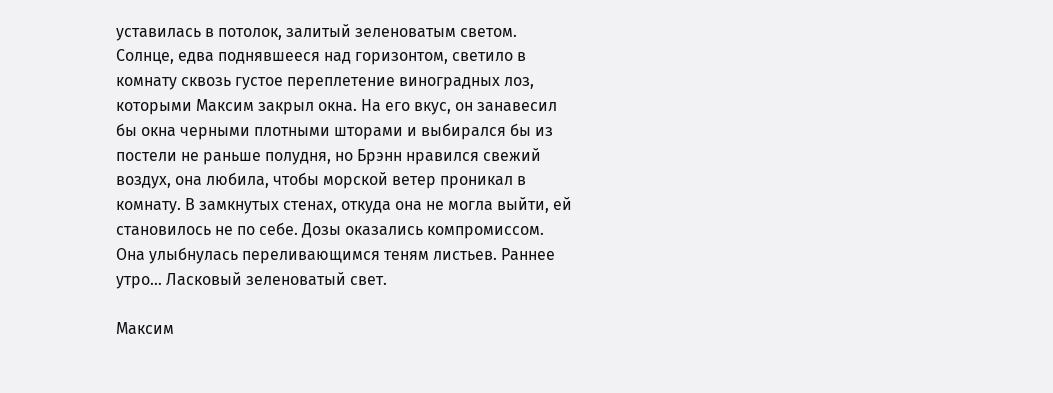уставилась в потолок, залитый зеленоватым светом. Солнце, едва поднявшееся над горизонтом, светило в комнату сквозь густое переплетение виноградных лоз, которыми Максим закрыл окна. На его вкус, он занавесил бы окна черными плотными шторами и выбирался бы из постели не раньше полудня, но Брэнн нравился свежий воздух, она любила, чтобы морской ветер проникал в комнату. В замкнутых стенах, откуда она не могла выйти, ей становилось не по себе. Дозы оказались компромиссом. Она улыбнулась переливающимся теням листьев. Раннее утро… Ласковый зеленоватый свет.

Максим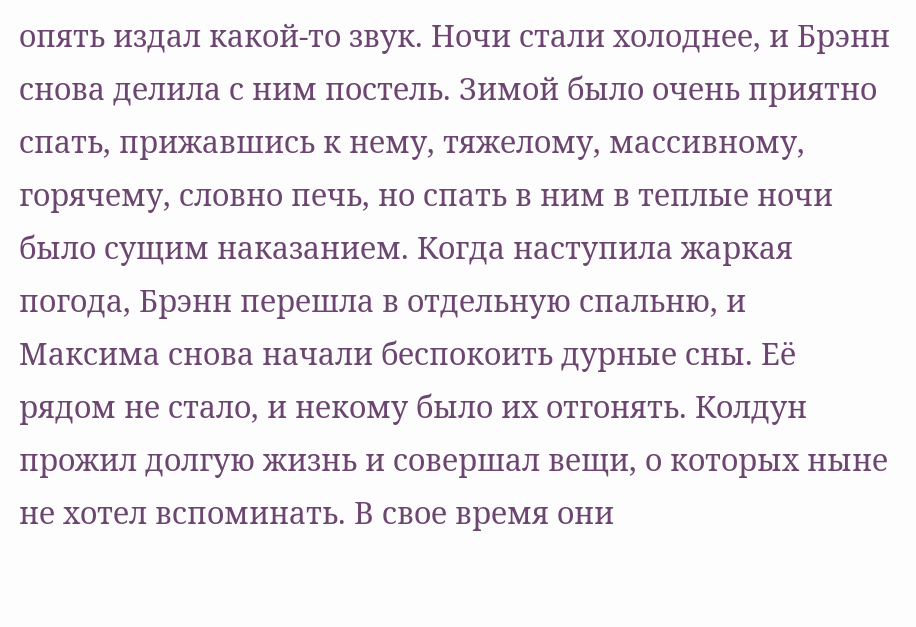опять издал какой-то звук. Ночи стали холоднее, и Брэнн снова делила с ним постель. Зимой было очень приятно спать, прижавшись к нему, тяжелому, массивному, горячему, словно печь, но спать в ним в теплые ночи было сущим наказанием. Когда наступила жаркая погода, Брэнн перешла в отдельную спальню, и Максима снова начали беспокоить дурные сны. Её рядом не стало, и некому было их отгонять. Колдун прожил долгую жизнь и совершал вещи, о которых ныне не хотел вспоминать. В свое время они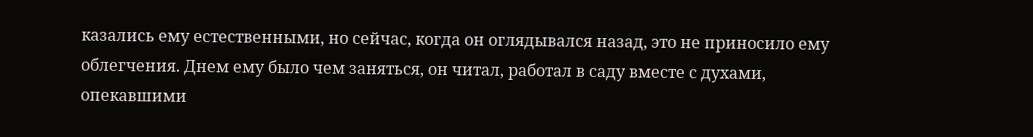казались ему естественными, но сейчас, когда он оглядывался назад, это не приносило ему облегчения. Днем ему было чем заняться, он читал, работал в саду вместе с духами, опекавшими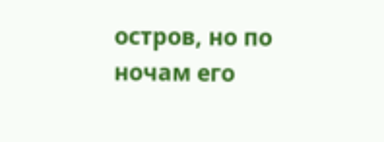остров, но по ночам его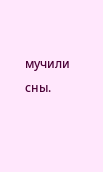мучили сны.